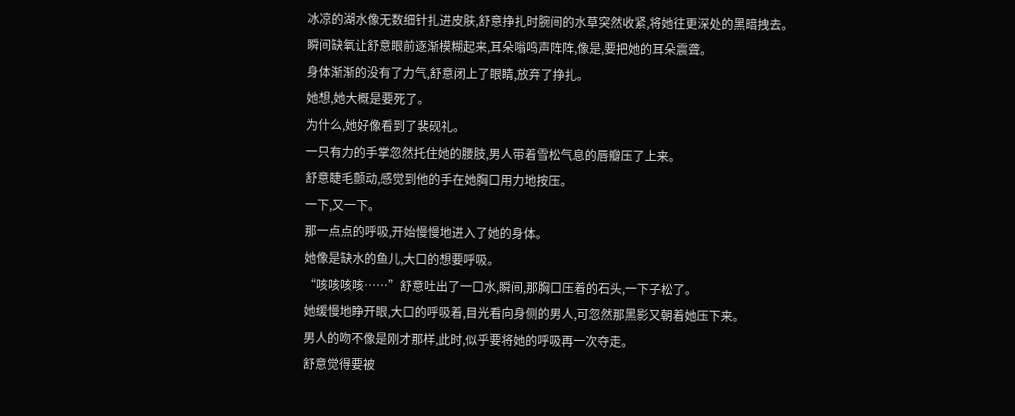冰凉的湖水像无数细针扎进皮肤,舒意挣扎时腕间的水草突然收紧,将她往更深处的黑暗拽去。
瞬间缺氧让舒意眼前逐渐模糊起来,耳朵嗡鸣声阵阵,像是,要把她的耳朵震聋。
身体渐渐的没有了力气,舒意闭上了眼睛,放弃了挣扎。
她想,她大概是要死了。
为什么,她好像看到了裴砚礼。
一只有力的手掌忽然托住她的腰肢,男人带着雪松气息的唇瓣压了上来。
舒意睫毛颤动,感觉到他的手在她胸口用力地按压。
一下,又一下。
那一点点的呼吸,开始慢慢地进入了她的身体。
她像是缺水的鱼儿,大口的想要呼吸。
“咳咳咳咳……”舒意吐出了一口水,瞬间,那胸口压着的石头,一下子松了。
她缓慢地睁开眼,大口的呼吸着,目光看向身侧的男人,可忽然那黑影又朝着她压下来。
男人的吻不像是刚才那样,此时,似乎要将她的呼吸再一次夺走。
舒意觉得要被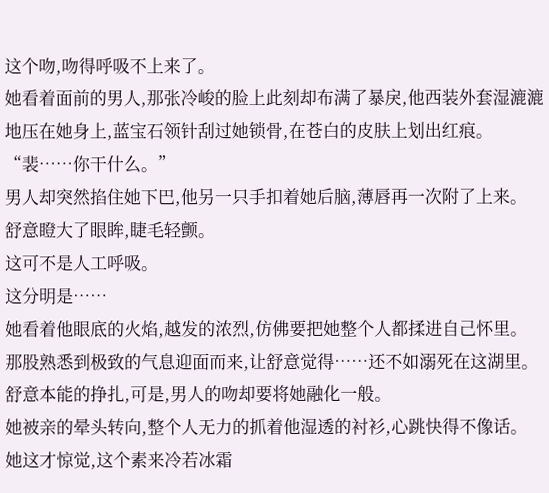这个吻,吻得呼吸不上来了。
她看着面前的男人,那张冷峻的脸上此刻却布满了暴戾,他西装外套湿漉漉地压在她身上,蓝宝石领针刮过她锁骨,在苍白的皮肤上划出红痕。
“裴……你干什么。”
男人却突然掐住她下巴,他另一只手扣着她后脑,薄唇再一次附了上来。
舒意瞪大了眼眸,睫毛轻颤。
这可不是人工呼吸。
这分明是……
她看着他眼底的火焰,越发的浓烈,仿佛要把她整个人都揉进自己怀里。
那股熟悉到极致的气息迎面而来,让舒意觉得……还不如溺死在这湖里。
舒意本能的挣扎,可是,男人的吻却要将她融化一般。
她被亲的晕头转向,整个人无力的抓着他湿透的衬衫,心跳快得不像话。
她这才惊觉,这个素来冷若冰霜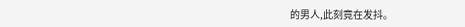的男人,此刻竟在发抖。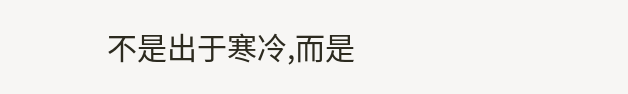不是出于寒冷,而是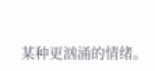某种更汹涌的情绪。